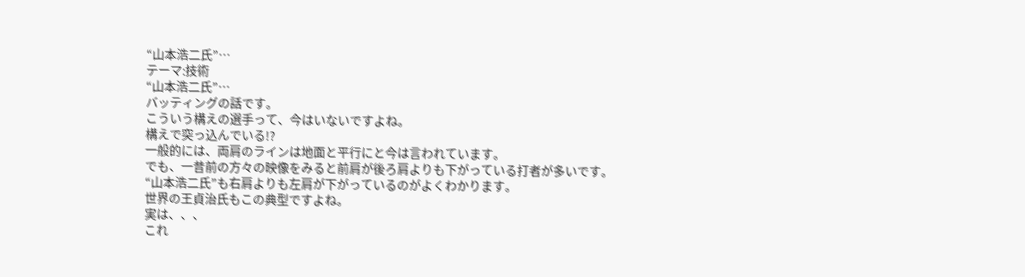“山本浩二氏”…
テーマ:技術
“山本浩二氏”…
バッティングの話です。
こういう構えの選手って、今はいないですよね。
構えで突っ込んでいる!?
一般的には、両肩のラインは地面と平行にと今は言われています。
でも、一昔前の方々の映像をみると前肩が後ろ肩よりも下がっている打者が多いです。
“山本浩二氏”も右肩よりも左肩が下がっているのがよくわかります。
世界の王貞治氏もこの典型ですよね。
実は、、、
これ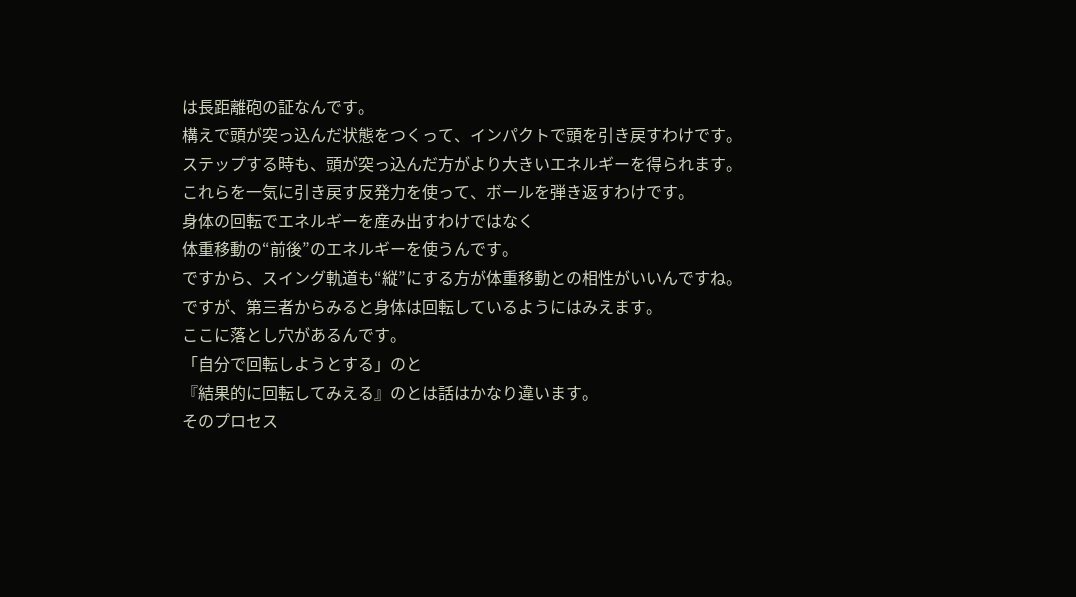は長距離砲の証なんです。
構えで頭が突っ込んだ状態をつくって、インパクトで頭を引き戻すわけです。
ステップする時も、頭が突っ込んだ方がより大きいエネルギーを得られます。
これらを一気に引き戻す反発力を使って、ボールを弾き返すわけです。
身体の回転でエネルギーを産み出すわけではなく
体重移動の“前後”のエネルギーを使うんです。
ですから、スイング軌道も“縦”にする方が体重移動との相性がいいんですね。
ですが、第三者からみると身体は回転しているようにはみえます。
ここに落とし穴があるんです。
「自分で回転しようとする」のと
『結果的に回転してみえる』のとは話はかなり違います。
そのプロセス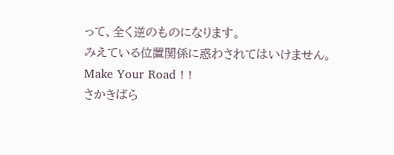って、全く逆のものになります。
みえている位置関係に惑わされてはいけません。
Make Your Road ! !
さかきばら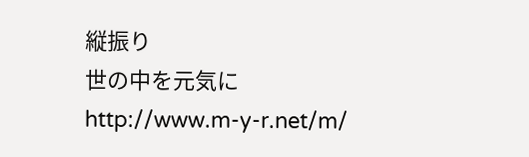縦振り
世の中を元気に
http://www.m-y-r.net/m/